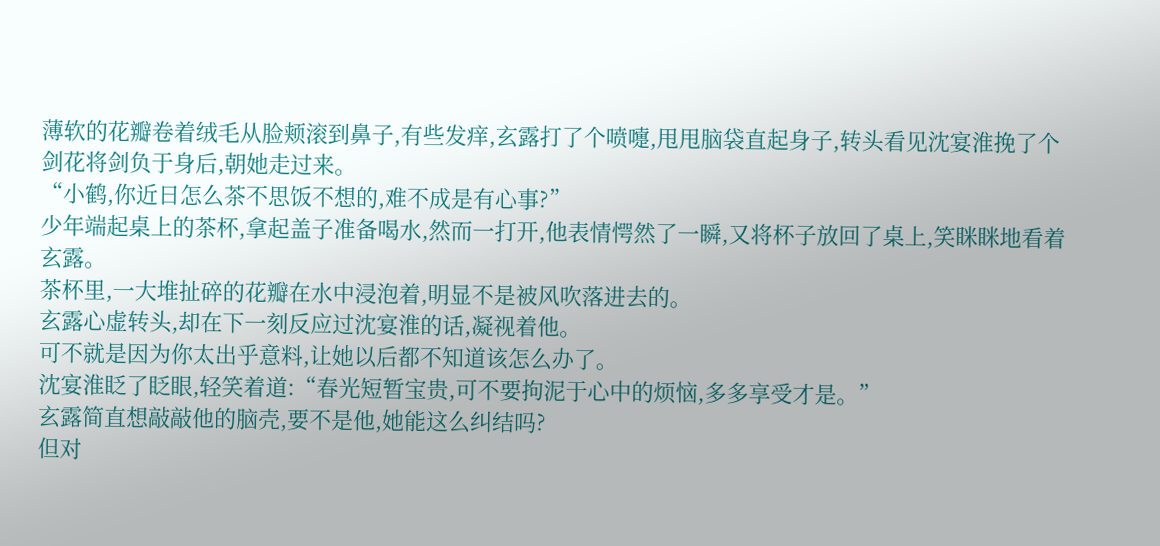薄软的花瓣卷着绒毛从脸颊滚到鼻子,有些发痒,玄露打了个喷嚏,甩甩脑袋直起身子,转头看见沈宴淮挽了个剑花将剑负于身后,朝她走过来。
“小鹤,你近日怎么茶不思饭不想的,难不成是有心事?”
少年端起桌上的茶杯,拿起盖子准备喝水,然而一打开,他表情愕然了一瞬,又将杯子放回了桌上,笑眯眯地看着玄露。
茶杯里,一大堆扯碎的花瓣在水中浸泡着,明显不是被风吹落进去的。
玄露心虚转头,却在下一刻反应过沈宴淮的话,凝视着他。
可不就是因为你太出乎意料,让她以后都不知道该怎么办了。
沈宴淮眨了眨眼,轻笑着道:“春光短暂宝贵,可不要拘泥于心中的烦恼,多多享受才是。”
玄露简直想敲敲他的脑壳,要不是他,她能这么纠结吗?
但对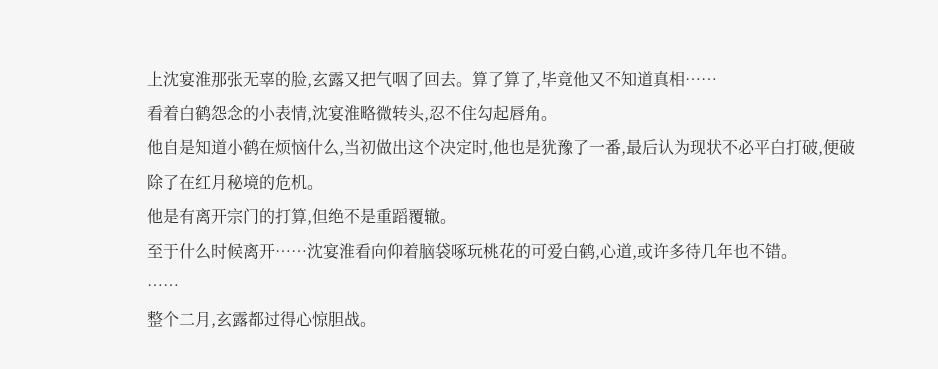上沈宴淮那张无辜的脸,玄露又把气咽了回去。算了算了,毕竟他又不知道真相……
看着白鹤怨念的小表情,沈宴淮略微转头,忍不住勾起唇角。
他自是知道小鹤在烦恼什么,当初做出这个决定时,他也是犹豫了一番,最后认为现状不必平白打破,便破除了在红月秘境的危机。
他是有离开宗门的打算,但绝不是重蹈覆辙。
至于什么时候离开……沈宴淮看向仰着脑袋啄玩桃花的可爱白鹤,心道,或许多待几年也不错。
……
整个二月,玄露都过得心惊胆战。